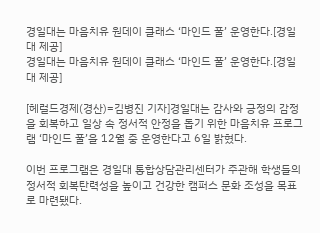경일대는 마음치유 원데이 클래스 ‘마인드 풀’ 운영한다.[경일대 제공]
경일대는 마음치유 원데이 클래스 ‘마인드 풀’ 운영한다.[경일대 제공]

[헤럴드경제(경산)=김병진 기자]경일대는 감사와 긍정의 감정을 회복하고 일상 속 정서적 안정을 돕기 위한 마음치유 프로그램 ‘마인드 풀’을 12월 중 운영한다고 6일 밝혔다.

이번 프로그램은 경일대 통합상담관리센터가 주관해 학생들의 정서적 회복탄력성을 높이고 건강한 캠퍼스 문화 조성을 목표로 마련됐다.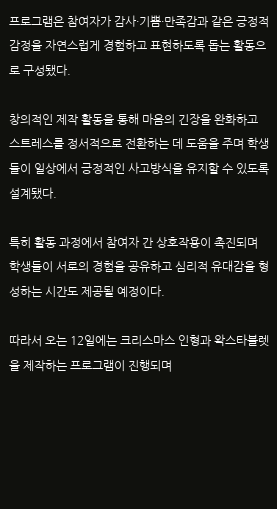프로그램은 참여자가 감사·기쁨·만족감과 같은 긍정적 감정을 자연스럽게 경험하고 표현하도록 돕는 활동으로 구성됐다.

창의적인 제작 활동을 통해 마음의 긴장을 완화하고 스트레스를 정서적으로 전환하는 데 도움을 주며 학생들이 일상에서 긍정적인 사고방식을 유지할 수 있도록 설계됐다.

특히 활동 과정에서 참여자 간 상호작용이 촉진되며 학생들이 서로의 경험을 공유하고 심리적 유대감을 형성하는 시간도 제공될 예정이다.

따라서 오는 12일에는 크리스마스 인형과 왁스타블렛을 제작하는 프로그램이 진행되며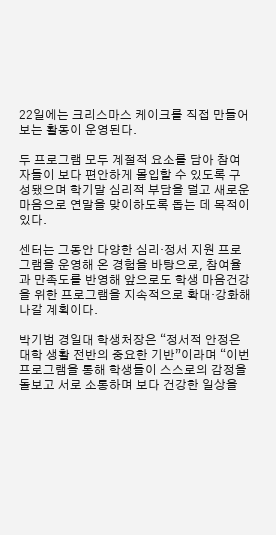22일에는 크리스마스 케이크를 직접 만들어보는 활동이 운영된다.

두 프로그램 모두 계절적 요소를 담아 참여자들이 보다 편안하게 몰입할 수 있도록 구성됐으며 학기말 심리적 부담을 덜고 새로운 마음으로 연말을 맞이하도록 돕는 데 목적이 있다.

센터는 그동안 다양한 심리·정서 지원 프로그램을 운영해 온 경험을 바탕으로, 참여율과 만족도를 반영해 앞으로도 학생 마음건강을 위한 프로그램을 지속적으로 확대·강화해 나갈 계획이다.

박기범 경일대 학생처장은 “정서적 안정은 대학 생활 전반의 중요한 기반”이라며 “이번 프로그램을 통해 학생들이 스스로의 감정을 돌보고 서로 소통하며 보다 건강한 일상을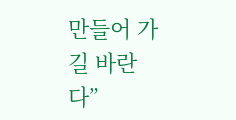만들어 가길 바란다”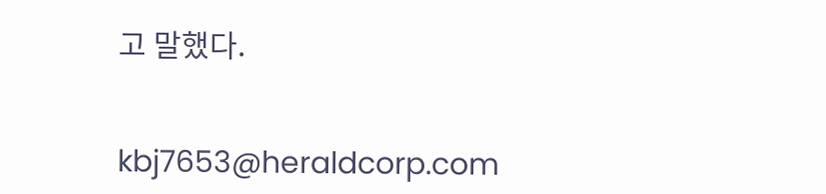고 말했다.


kbj7653@heraldcorp.com